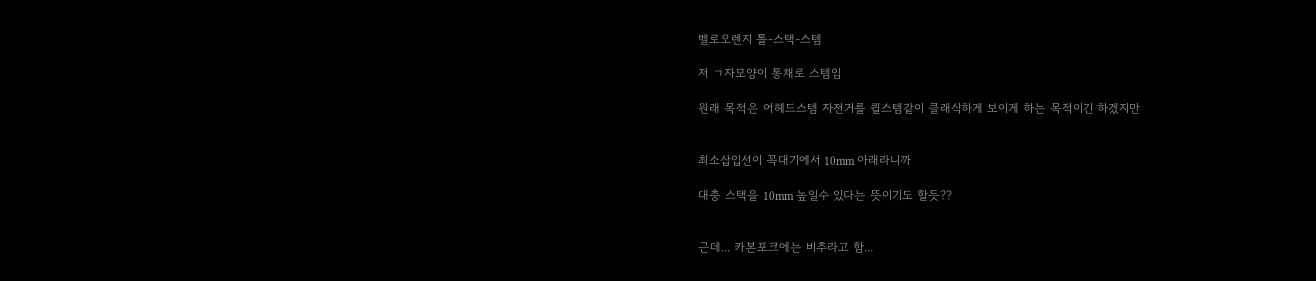벨로오렌지 톨-스택-스템

저 ㄱ자모양이 통채로 스템임

원래 목적은 어헤드스템 자전거를 퀼스템같이 클래식하게 보이게 하는 목적이긴 하겠지만


최소삽입선이 꼭대기에서 10mm 아래라니까

대충 스택을 10mm 높일수 있다는 뜻이기도 할듯??


근데... 카본포크에는 비추라고 함...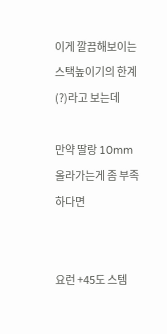이게 깔끔해보이는 스택높이기의 한계(?)라고 보는데

만약 딸랑 10mm 올라가는게 좀 부족하다면


요런 +45도 스템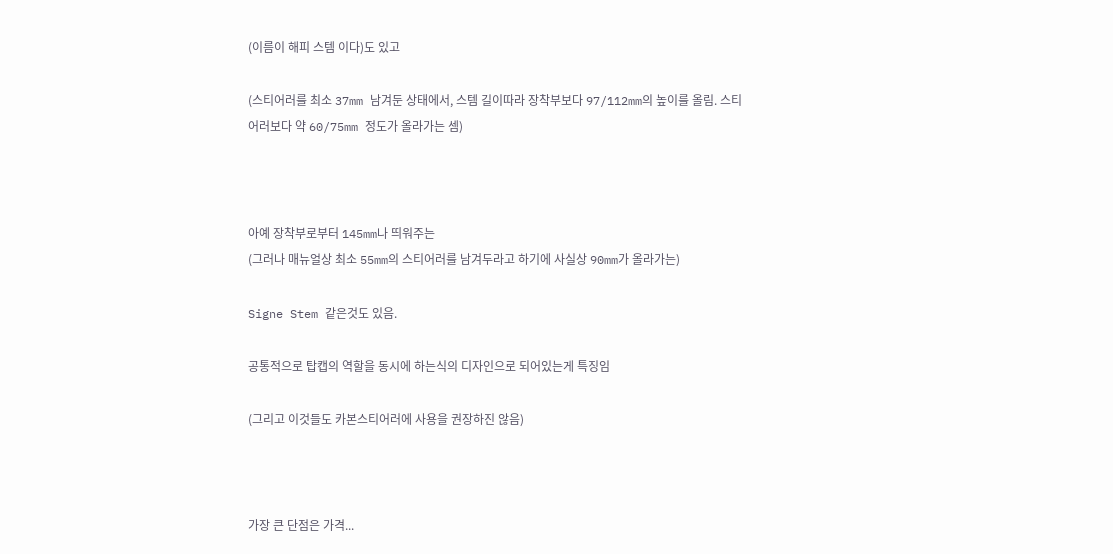(이름이 해피 스템 이다)도 있고

(스티어러를 최소 37mm 남겨둔 상태에서, 스템 길이따라 장착부보다 97/112mm의 높이를 올림. 스티어러보다 약 60/75mm 정도가 올라가는 셈)



아예 장착부로부터 145mm나 띄워주는
(그러나 매뉴얼상 최소 55mm의 스티어러를 남겨두라고 하기에 사실상 90mm가 올라가는)

Signe Stem 같은것도 있음.

공통적으로 탑캡의 역할을 동시에 하는식의 디자인으로 되어있는게 특징임

(그리고 이것들도 카본스티어러에 사용을 권장하진 않음)



가장 큰 단점은 가격...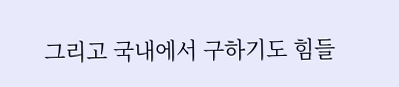그리고 국내에서 구하기도 힘들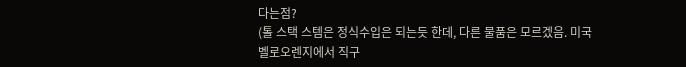다는점?
(톨 스택 스템은 정식수입은 되는듯 한데, 다른 물품은 모르겠음. 미국 벨로오렌지에서 직구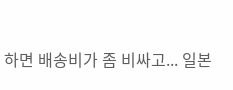하면 배송비가 좀 비싸고... 일본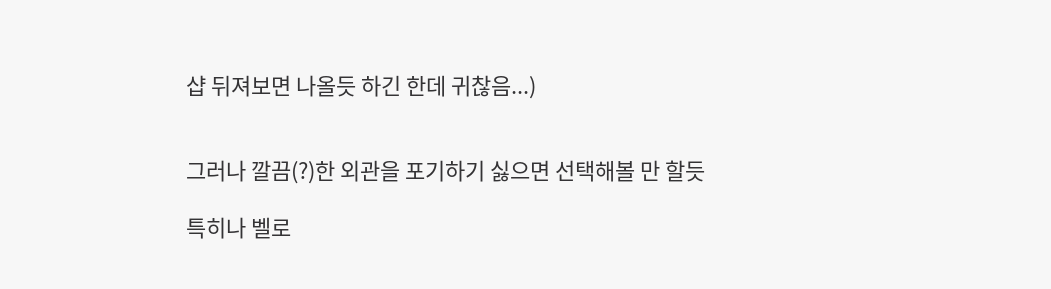샵 뒤져보면 나올듯 하긴 한데 귀찮음...)


그러나 깔끔(?)한 외관을 포기하기 싫으면 선택해볼 만 할듯

특히나 벨로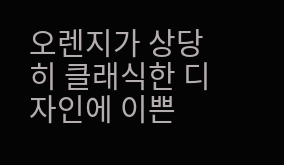오렌지가 상당히 클래식한 디자인에 이쁜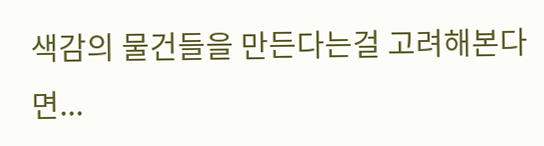색감의 물건들을 만든다는걸 고려해본다면...